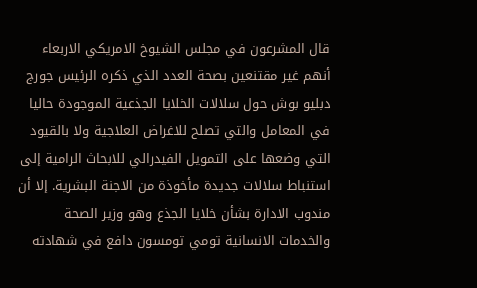قال المشرعون في مجلس الشيوخ الامريكي الاربعاء أنهم غير مقتنعين بصحة العدد الذي ذكره الرئيس جورج دبليو بوش حول سلالات الخلايا الجذعية الموجودة حاليا في المعامل والتي تصلح للاغراض العلاجية ولا بالقيود التي وضعها على التمويل الفيدرالي للابحاث الرامية إلى استنباط سلالات جديدة مأخوذة من الاجنة البشرية. إلا أن مندوب الادارة بشأن خلايا الجذع وهو وزير الصحة والخدمات الانسانية تومي تومسون دافع في شهادته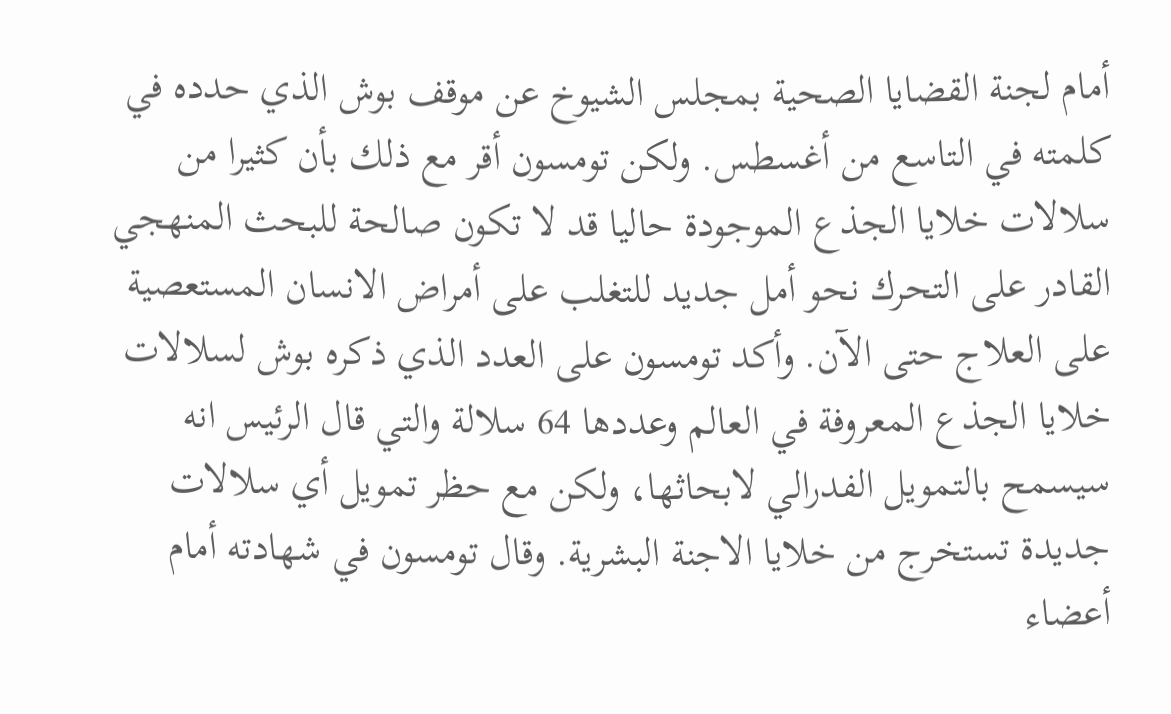أمام لجنة القضايا الصحية بمجلس الشيوخ عن موقف بوش الذي حدده في كلمته في التاسع من أغسطس. ولكن تومسون أقر مع ذلك بأن كثيرا من سلالات خلايا الجذع الموجودة حاليا قد لا تكون صالحة للبحث المنهجي القادر على التحرك نحو أمل جديد للتغلب على أمراض الانسان المستعصية على العلاج حتى الآن. وأكد تومسون على العدد الذي ذكره بوش لسلالات خلايا الجذع المعروفة في العالم وعددها 64 سلالة والتي قال الرئيس انه سيسمح بالتمويل الفدرالي لابحاثها، ولكن مع حظر تمويل أي سلالات جديدة تستخرج من خلايا الاجنة البشرية. وقال تومسون في شهادته أمام أعضاء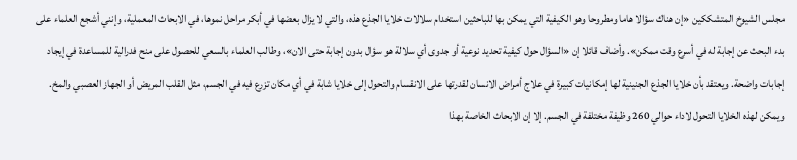مجلس الشيوخ المتشككين «إن هناك سؤالا هاما ومطروحا وهو الكيفية التي يمكن بها للباحثين استخدام سلالات خلايا الجذع هذه، والتي لا يزال بعضها في أبكر مراحل نموها، في الابحاث المعملية، وإنني أشجع العلماء على بدء البحث عن إجابة له في أسرع وقت ممكن». وأضاف قائلا إن «السؤال حول كيفية تحديد نوعية أو جدوى أي سلالة هو سؤال بدون إجابة حتى الان»، وطالب العلماء بالسعي للحصول على منح فدرالية للمساعدة في إيجاد إجابات واضحة. ويعتقد بأن خلايا الجذع الجنينية لها إمكانيات كبيرة في علاج أمراض الانسان لقدرتها على الانقسام والتحول إلى خلايا شابة في أي مكان تزرع فيه في الجسم، مثل القلب المريض أو الجهاز العصبي والمخ. ويمكن لهذه الخلايا التحول لاداء حوالي 260 وظيفة مختلفة في الجسم. إلا إن الابحاث الخاصة بهذا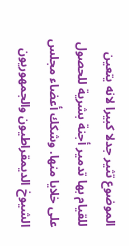الموضوع تثير جدلا كبيرا لانه يتعين للقيام بها تدمير أجنة بشرية للحصول على خلايا منها. وشكك أعضاء مجلس الشيوخ الديمقراطيون والجمهوريون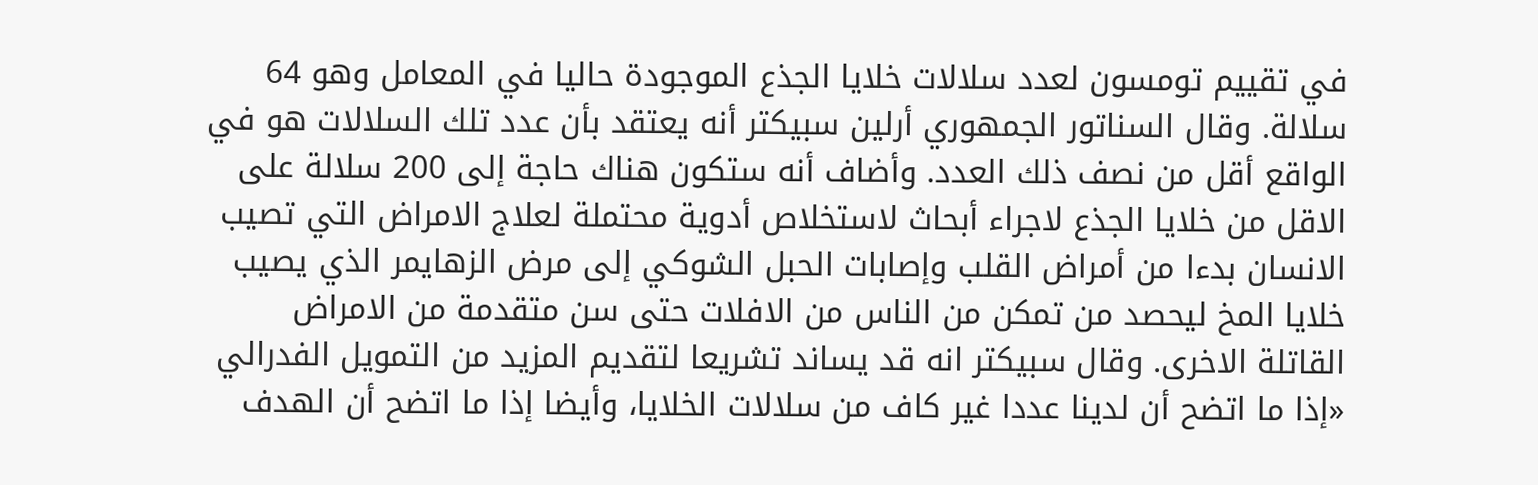في تقييم تومسون لعدد سلالات خلايا الجذع الموجودة حاليا في المعامل وهو 64 سلالة. وقال السناتور الجمهوري أرلين سبيكتر أنه يعتقد بأن عدد تلك السلالات هو في الواقع أقل من نصف ذلك العدد. وأضاف أنه ستكون هناك حاجة إلى 200 سلالة على الاقل من خلايا الجذع لاجراء أبحاث لاستخلاص أدوية محتملة لعلاج الامراض التي تصيب الانسان بدءا من أمراض القلب وإصابات الحبل الشوكي إلى مرض الزهايمر الذي يصيب خلايا المخ ليحصد من تمكن من الناس من الافلات حتى سن متقدمة من الامراض القاتلة الاخرى. وقال سبيكتر انه قد يساند تشريعا لتقديم المزيد من التمويل الفدرالي «إذا ما اتضح أن لدينا عددا غير كاف من سلالات الخلايا، وأيضا إذا ما اتضح أن الهدف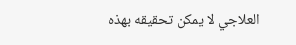العلاجي لا يمكن تحقيقه بهذه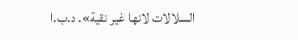السلالات لانها غير نقية». د.ب.ا